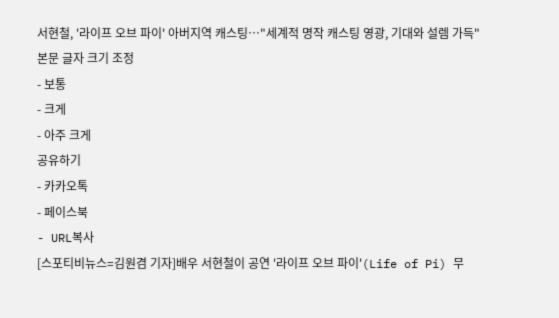서현철, '라이프 오브 파이' 아버지역 캐스팅…"세계적 명작 캐스팅 영광, 기대와 설렘 가득"
본문 글자 크기 조정
- 보통
- 크게
- 아주 크게
공유하기
- 카카오톡
- 페이스북
- URL복사
[스포티비뉴스=김원겸 기자]배우 서현철이 공연 '라이프 오브 파이'(Life of Pi) 무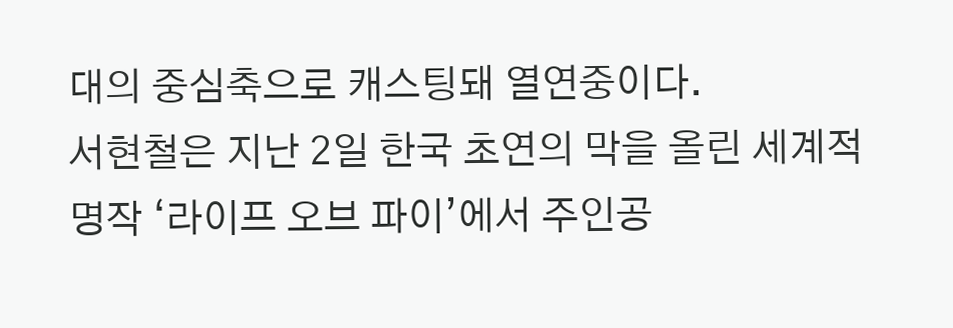대의 중심축으로 캐스팅돼 열연중이다.
서현철은 지난 2일 한국 초연의 막을 올린 세계적 명작 ‘라이프 오브 파이’에서 주인공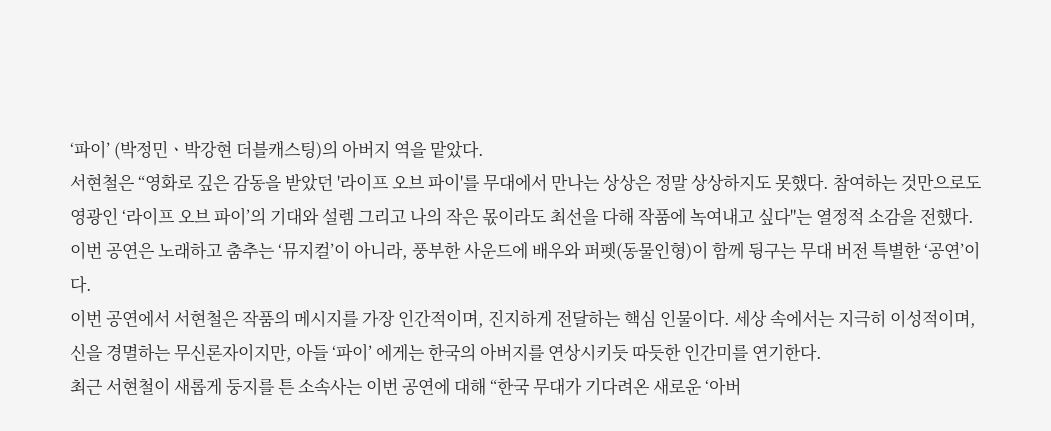‘파이’ (박정민ㆍ박강현 더블캐스팅)의 아버지 역을 맡았다.
서현철은 “영화로 깊은 감동을 받았던 '라이프 오브 파이'를 무대에서 만나는 상상은 정말 상상하지도 못했다. 참여하는 것만으로도 영광인 ‘라이프 오브 파이’의 기대와 설렘 그리고 나의 작은 몫이라도 최선을 다해 작품에 녹여내고 싶다"는 열정적 소감을 전했다.
이번 공연은 노래하고 춤추는 ‘뮤지컬’이 아니라, 풍부한 사운드에 배우와 퍼펫(동물인형)이 함께 뒹구는 무대 버전 특별한 ‘공연’이다.
이번 공연에서 서현철은 작품의 메시지를 가장 인간적이며, 진지하게 전달하는 핵심 인물이다. 세상 속에서는 지극히 이성적이며, 신을 경멸하는 무신론자이지만, 아들 ‘파이’ 에게는 한국의 아버지를 연상시키듯 따듯한 인간미를 연기한다.
최근 서현철이 새롭게 둥지를 튼 소속사는 이번 공연에 대해 “한국 무대가 기다려온 새로운 ‘아버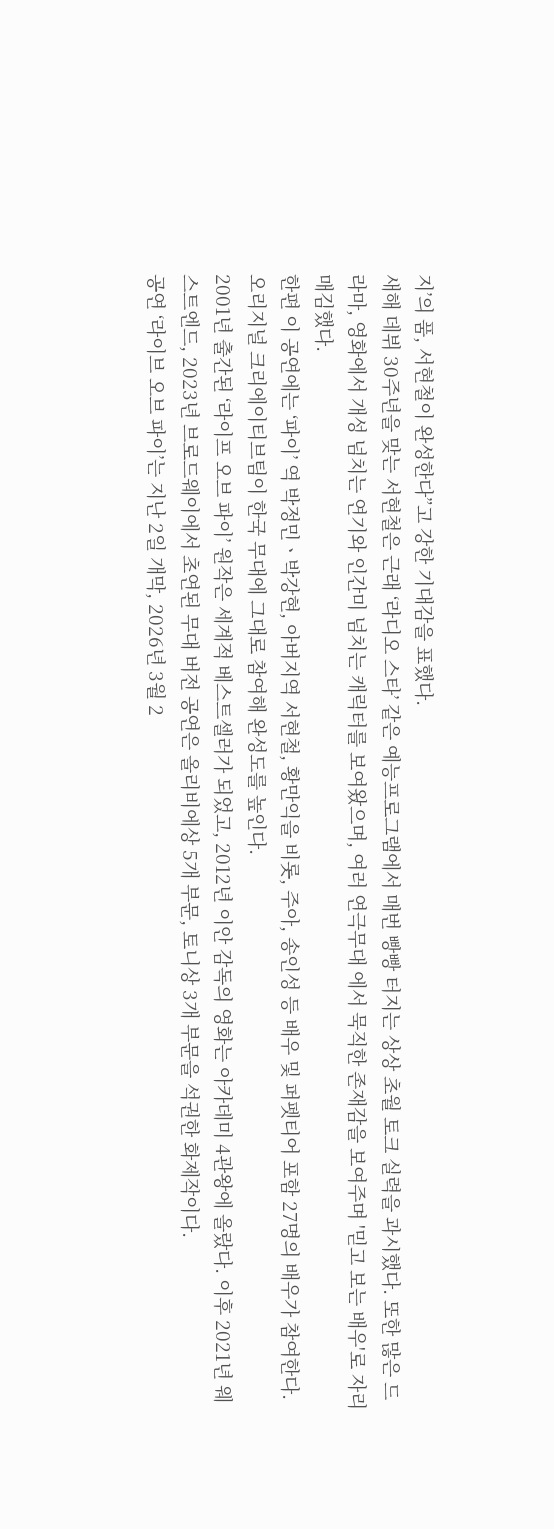지’의 품, 서현철이 완성한다”고 강한 기대감을 표했다.
새해 데뷔 30주년을 맞는 서현철은 근래 ‘라디오 스타’ 같은 예능프로그램에서 매번 빵빵 터지는 상상 초월 토크 실력을 과시했다. 또한 많은 드라마, 영화에서 개성 넘치는 연기와 인간미 넘치는 캐릭터를 보여왔으며, 여러 연극무대 에서 묵직한 존재감을 보여주며 '믿고 보는 배우'로 자리매김했다.
한편 이 공연에는 ‘파이’ 역 박정민ㆍ박강현, 아버지역 서현철, 황만익을 비롯, 주아, 송인성 등 배우 및 퍼펫티어 포함 27명의 배우가 참여한다. 오리지널 크리에이티브팀이 한국 무대에 그대로 참여해 완성도를 높인다.
2001년 출간된 ‘라이프 오브 파이’ 원작은 세계적 베스트셀러가 되었고, 2012년 이안 감독의 영화는 아카데미 4관왕에 올랐다. 이후 2021년 웨스트엔드, 2023년 브로드웨이에서 초연된 무대 버전 공연은 올리비에상 5개 부문, 토니상 3개 부문을 석권한 화제작이다.
공연 ‘라이브 오브 파이’는 지난 2일 개막, 2026년 3월 2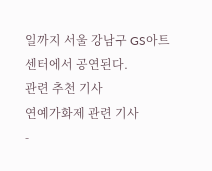일까지 서울 강남구 GS아트센터에서 공연된다.
관련 추천 기사
연예가화제 관련 기사
-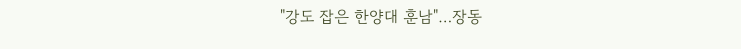"강도 잡은 한양대 훈남"…장동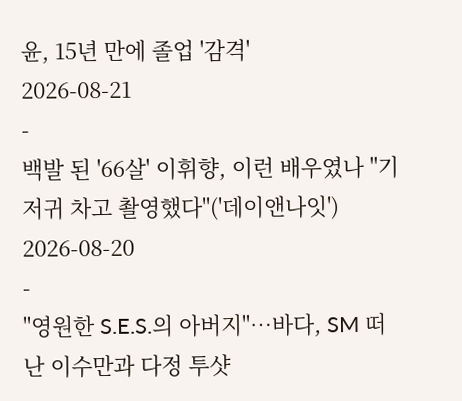윤, 15년 만에 졸업 '감격'
2026-08-21
-
백발 된 '66살' 이휘향, 이런 배우였나 "기저귀 차고 촬영했다"('데이앤나잇')
2026-08-20
-
"영원한 S.E.S.의 아버지"…바다, SM 떠난 이수만과 다정 투샷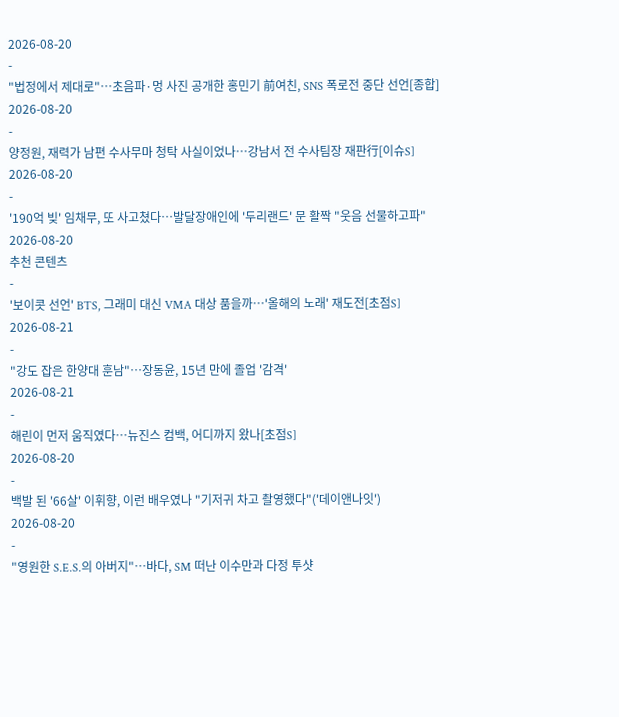2026-08-20
-
"법정에서 제대로"…초음파·멍 사진 공개한 홍민기 前여친, SNS 폭로전 중단 선언[종합]
2026-08-20
-
양정원, 재력가 남편 수사무마 청탁 사실이었나…강남서 전 수사팀장 재판行[이슈S]
2026-08-20
-
'190억 빚' 임채무, 또 사고쳤다…발달장애인에 '두리랜드' 문 활짝 "웃음 선물하고파"
2026-08-20
추천 콘텐츠
-
'보이콧 선언' BTS, 그래미 대신 VMA 대상 품을까…'올해의 노래' 재도전[초점S]
2026-08-21
-
"강도 잡은 한양대 훈남"…장동윤, 15년 만에 졸업 '감격'
2026-08-21
-
해린이 먼저 움직였다…뉴진스 컴백, 어디까지 왔나[초점S]
2026-08-20
-
백발 된 '66살' 이휘향, 이런 배우였나 "기저귀 차고 촬영했다"('데이앤나잇')
2026-08-20
-
"영원한 S.E.S.의 아버지"…바다, SM 떠난 이수만과 다정 투샷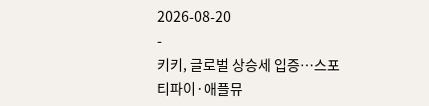2026-08-20
-
키키, 글로벌 상승세 입증…스포티파이·애플뮤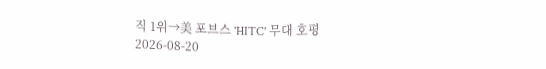직 1위→美 포브스 'HITC' 무대 호평
2026-08-20